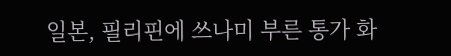일본, 필리핀에 쓰나미 부른 통가 화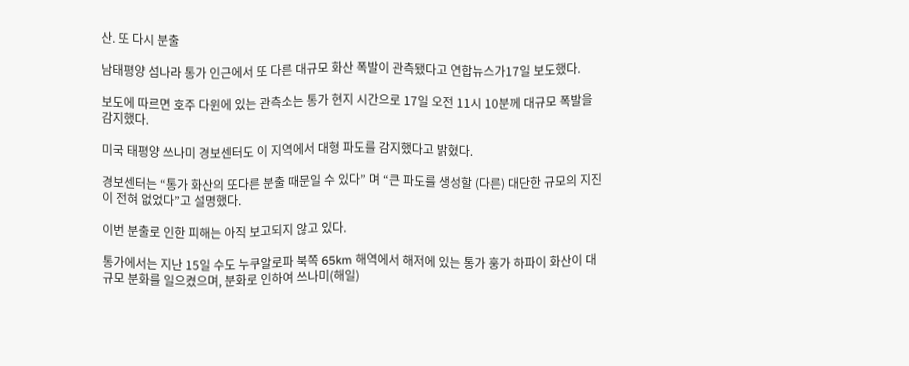산. 또 다시 분출

남태평양 섬나라 통가 인근에서 또 다른 대규모 화산 폭발이 관측됐다고 연합뉴스가17일 보도했다.

보도에 따르면 호주 다윈에 있는 관측소는 통가 현지 시간으로 17일 오전 11시 10분께 대규모 폭발을 감지했다.

미국 태평양 쓰나미 경보센터도 이 지역에서 대형 파도를 감지했다고 밝혔다.

경보센터는 “통가 화산의 또다른 분출 때문일 수 있다” 며 “큰 파도를 생성할 (다른) 대단한 규모의 지진이 전혀 없었다”고 설명했다.

이번 분출로 인한 피해는 아직 보고되지 않고 있다.

통가에서는 지난 15일 수도 누쿠알로파 북쪽 65km 해역에서 해저에 있는 통가 훙가 하파이 화산이 대규모 분화를 일으켰으며, 분화로 인하여 쓰나미(해일)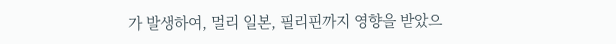가 발생하여, 멀리 일본, 필리핀까지 영향을 받았으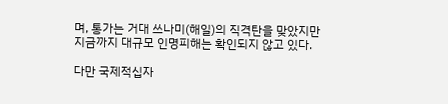며, 통가는 거대 쓰나미(해일)의 직격탄을 맞았지만 지금까지 대규모 인명피해는 확인되지 않고 있다.

다만 국제적십자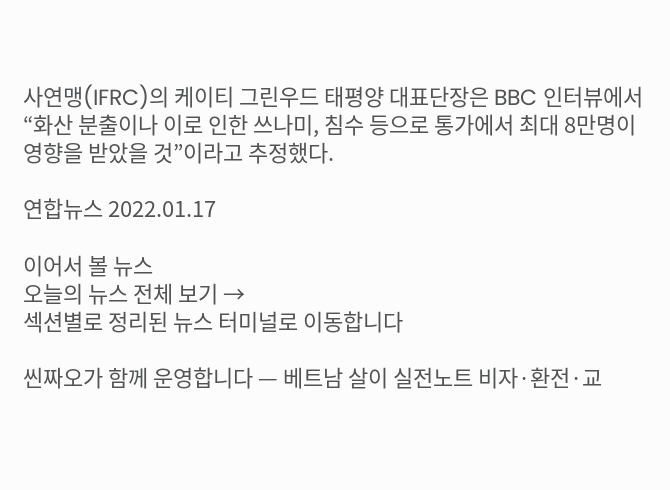사연맹(IFRC)의 케이티 그린우드 태평양 대표단장은 BBC 인터뷰에서 “화산 분출이나 이로 인한 쓰나미, 침수 등으로 통가에서 최대 8만명이 영향을 받았을 것”이라고 추정했다.

연합뉴스 2022.01.17

이어서 볼 뉴스
오늘의 뉴스 전체 보기 →
섹션별로 정리된 뉴스 터미널로 이동합니다

씬짜오가 함께 운영합니다 — 베트남 살이 실전노트 비자·환전·교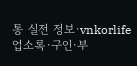통 실전 정보·vnkorlife 업소록·구인·부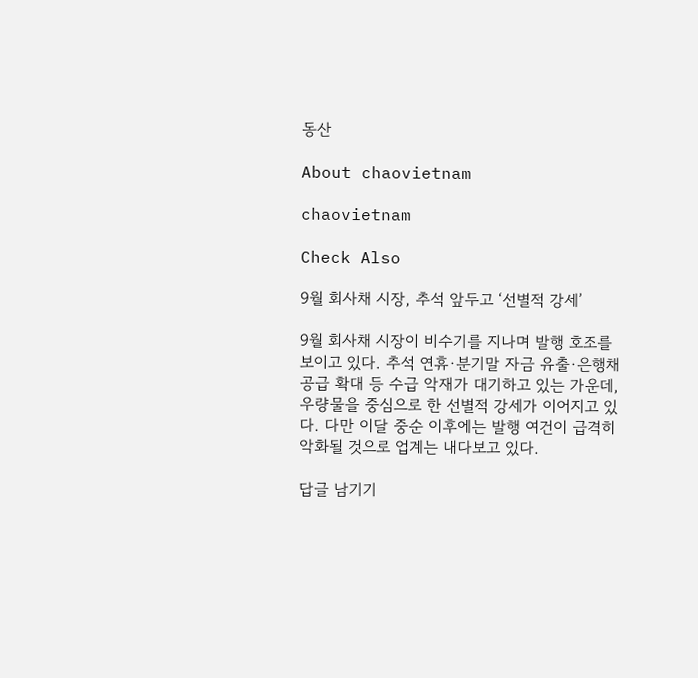동산

About chaovietnam

chaovietnam

Check Also

9월 회사채 시장, 추석 앞두고 ‘선별적 강세’

9월 회사채 시장이 비수기를 지나며 발행 호조를 보이고 있다. 추석 연휴·분기말 자금 유출·은행채 공급 확대 등 수급 악재가 대기하고 있는 가운데, 우량물을 중심으로 한 선별적 강세가 이어지고 있다. 다만 이달 중순 이후에는 발행 여건이 급격히 악화될 것으로 업계는 내다보고 있다.

답글 남기기